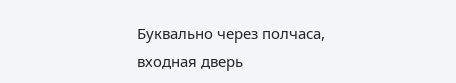Буквально через полчаса, входная дверь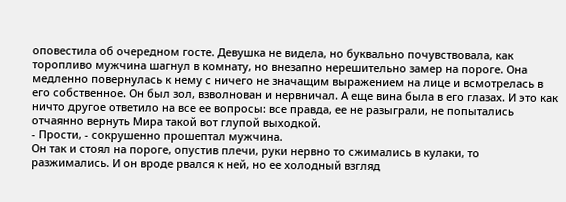оповестила об очередном госте. Девушка не видела, но буквально почувствовала, как торопливо мужчина шагнул в комнату, но внезапно нерешительно замер на пороге. Она медленно повернулась к нему с ничего не значащим выражением на лице и всмотрелась в его собственное. Он был зол, взволнован и нервничал. А еще вина была в его глазах. И это как ничто другое ответило на все ее вопросы: все правда, ее не разыграли, не попытались отчаянно вернуть Мира такой вот глупой выходкой.
- Прости, - сокрушенно прошептал мужчина.
Он так и стоял на пороге, опустив плечи, руки нервно то сжимались в кулаки, то разжимались. И он вроде рвался к ней, но ее холодный взгляд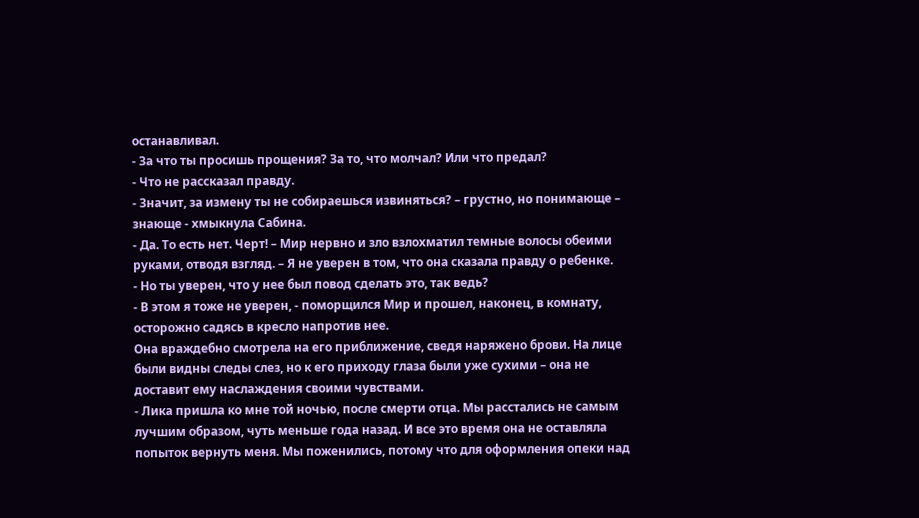останавливал.
- За что ты просишь прощения? За то, что молчал? Или что предал?
- Что не рассказал правду.
- Значит, за измену ты не собираешься извиняться? – грустно, но понимающе – знающе - хмыкнула Сабина.
- Да. То есть нет. Черт! – Мир нервно и зло взлохматил темные волосы обеими руками, отводя взгляд. – Я не уверен в том, что она сказала правду о ребенке.
- Но ты уверен, что у нее был повод сделать это, так ведь?
- В этом я тоже не уверен, - поморщился Мир и прошел, наконец, в комнату, осторожно садясь в кресло напротив нее.
Она враждебно смотрела на его приближение, сведя наряжено брови. На лице были видны следы слез, но к его приходу глаза были уже сухими – она не доставит ему наслаждения своими чувствами.
- Лика пришла ко мне той ночью, после смерти отца. Мы расстались не самым лучшим образом, чуть меньше года назад. И все это время она не оставляла попыток вернуть меня. Мы поженились, потому что для оформления опеки над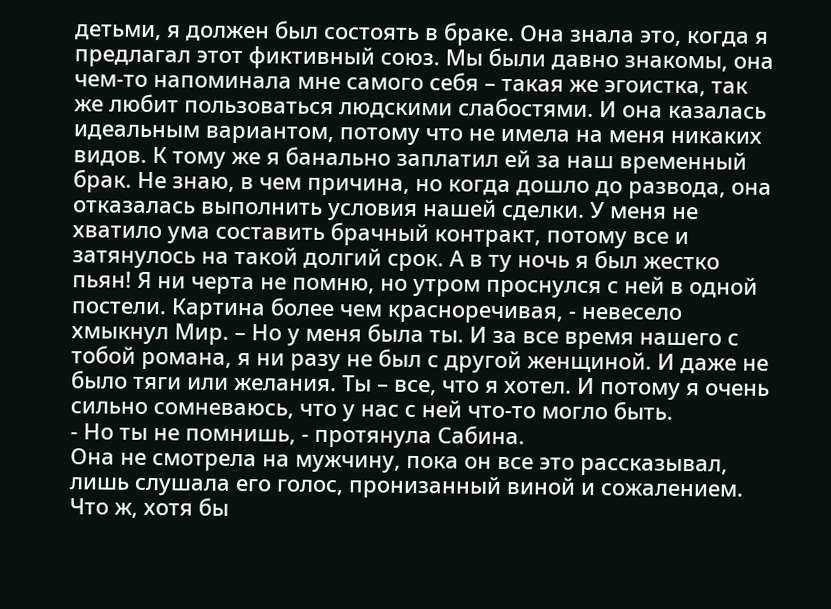детьми, я должен был состоять в браке. Она знала это, когда я предлагал этот фиктивный союз. Мы были давно знакомы, она чем-то напоминала мне самого себя – такая же эгоистка, так же любит пользоваться людскими слабостями. И она казалась идеальным вариантом, потому что не имела на меня никаких видов. К тому же я банально заплатил ей за наш временный брак. Не знаю, в чем причина, но когда дошло до развода, она отказалась выполнить условия нашей сделки. У меня не хватило ума составить брачный контракт, потому все и затянулось на такой долгий срок. А в ту ночь я был жестко пьян! Я ни черта не помню, но утром проснулся с ней в одной постели. Картина более чем красноречивая, - невесело хмыкнул Мир. – Но у меня была ты. И за все время нашего с тобой романа, я ни разу не был с другой женщиной. И даже не было тяги или желания. Ты – все, что я хотел. И потому я очень сильно сомневаюсь, что у нас с ней что-то могло быть.
- Но ты не помнишь, - протянула Сабина.
Она не смотрела на мужчину, пока он все это рассказывал, лишь слушала его голос, пронизанный виной и сожалением. Что ж, хотя бы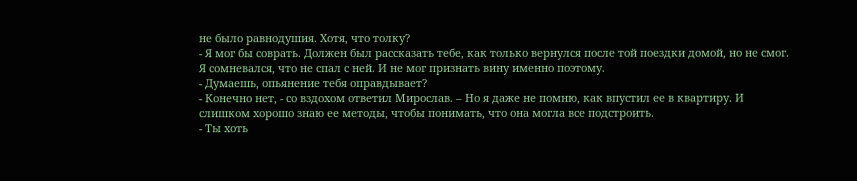не было равнодушия. Хотя, что толку?
- Я мог бы соврать. Должен был рассказать тебе, как только вернулся после той поездки домой, но не смог. Я сомневался, что не спал с ней. И не мог признать вину именно поэтому.
- Думаешь, опьянение тебя оправдывает?
- Конечно нет, - со вздохом ответил Мирослав. – Но я даже не помню, как впустил ее в квартиру. И слишком хорошо знаю ее методы, чтобы понимать, что она могла все подстроить.
- Ты хоть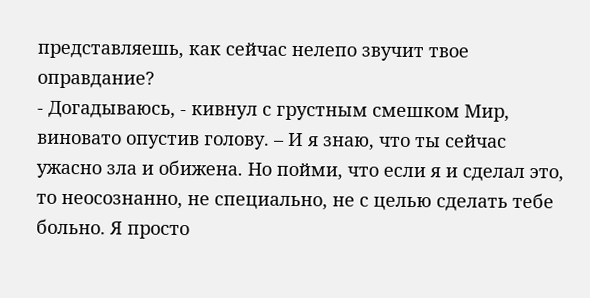представляешь, как сейчас нелепо звучит твое оправдание?
- Догадываюсь, - кивнул с грустным смешком Мир, виновато опустив голову. – И я знаю, что ты сейчас ужасно зла и обижена. Но пойми, что если я и сделал это, то неосознанно, не специально, не с целью сделать тебе больно. Я просто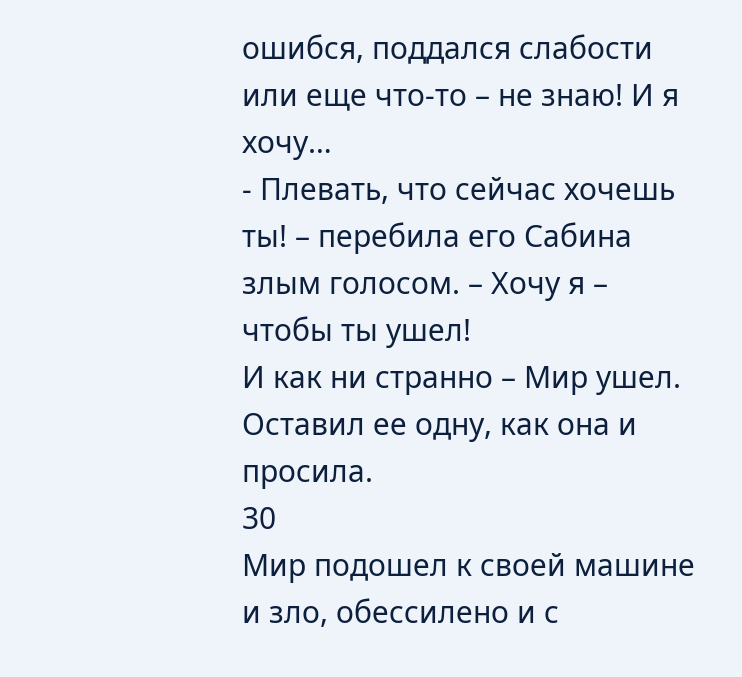ошибся, поддался слабости или еще что-то – не знаю! И я хочу…
- Плевать, что сейчас хочешь ты! – перебила его Сабина злым голосом. – Хочу я – чтобы ты ушел!
И как ни странно – Мир ушел. Оставил ее одну, как она и просила.
30
Мир подошел к своей машине и зло, обессилено и с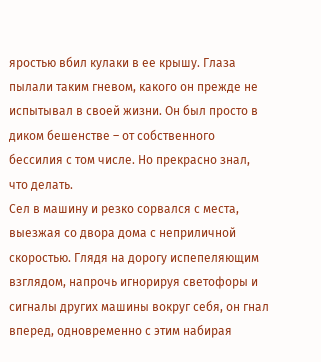яростью вбил кулаки в ее крышу. Глаза пылали таким гневом, какого он прежде не испытывал в своей жизни. Он был просто в диком бешенстве – от собственного бессилия с том числе. Но прекрасно знал, что делать.
Сел в машину и резко сорвался с места, выезжая со двора дома с неприличной скоростью. Глядя на дорогу испепеляющим взглядом, напрочь игнорируя светофоры и сигналы других машины вокруг себя, он гнал вперед, одновременно с этим набирая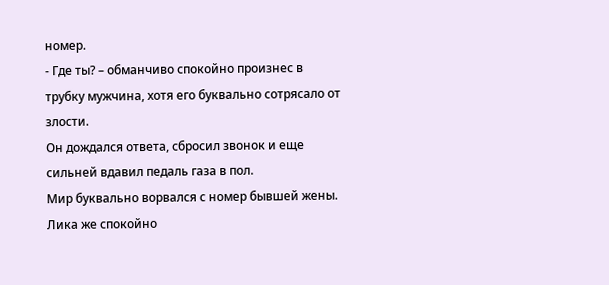номер.
- Где ты? – обманчиво спокойно произнес в трубку мужчина, хотя его буквально сотрясало от злости.
Он дождался ответа, сбросил звонок и еще сильней вдавил педаль газа в пол.
Мир буквально ворвался с номер бывшей жены. Лика же спокойно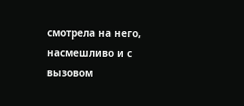смотрела на него, насмешливо и с вызовом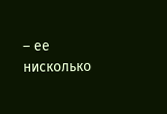– ее нисколько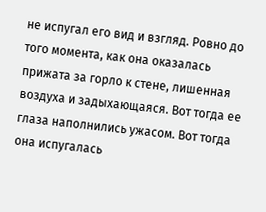не испугал его вид и взгляд. Ровно до того момента, как она оказалась прижата за горло к стене, лишенная воздуха и задыхающаяся. Вот тогда ее глаза наполнились ужасом. Вот тогда она испугалась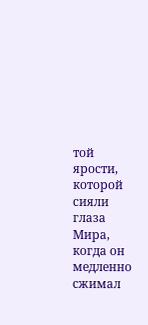той ярости, которой сияли глаза Мира, когда он медленно сжимал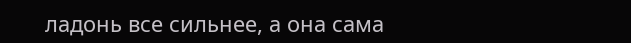ладонь все сильнее, а она сама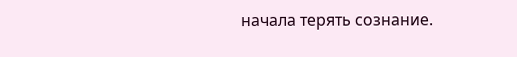начала терять сознание.